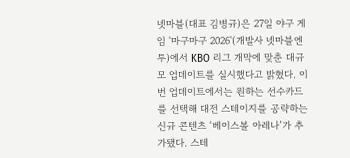넷마블(대표 김병규)은 27일 야구 게임 '마구마구 2026'(개발사 넷마블엔투)에서 KBO 리그 개막에 맞춘 대규모 업데이트를 실시했다고 밝혔다. 이번 업데이트에서는 원하는 선수카드를 선택해 대전 스테이지를 공략하는 신규 콘텐츠 ‘베이스볼 아레나’가 추가됐다. 스테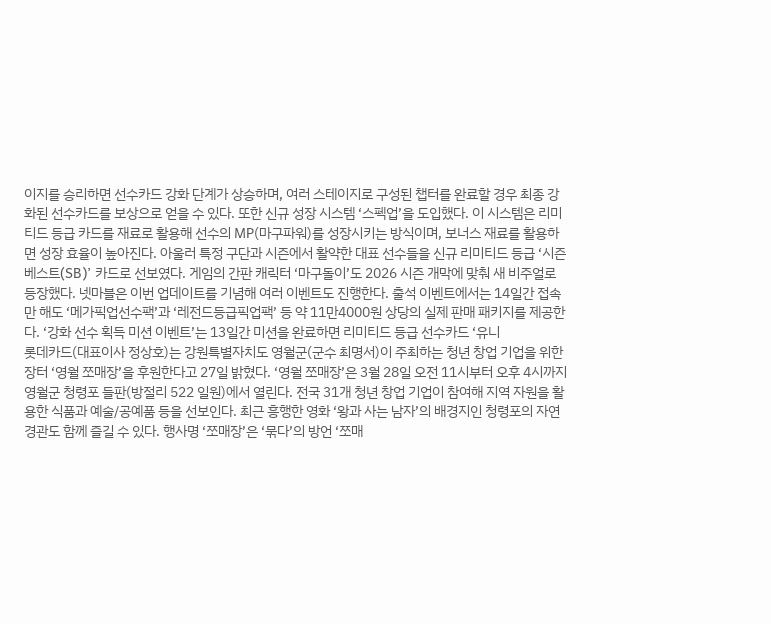이지를 승리하면 선수카드 강화 단계가 상승하며, 여러 스테이지로 구성된 챕터를 완료할 경우 최종 강화된 선수카드를 보상으로 얻을 수 있다. 또한 신규 성장 시스템 ‘스펙업’을 도입했다. 이 시스템은 리미티드 등급 카드를 재료로 활용해 선수의 MP(마구파워)를 성장시키는 방식이며, 보너스 재료를 활용하면 성장 효율이 높아진다. 아울러 특정 구단과 시즌에서 활약한 대표 선수들을 신규 리미티드 등급 ‘시즌 베스트(SB)’ 카드로 선보였다. 게임의 간판 캐릭터 ‘마구돌이’도 2026 시즌 개막에 맞춰 새 비주얼로 등장했다. 넷마블은 이번 업데이트를 기념해 여러 이벤트도 진행한다. 출석 이벤트에서는 14일간 접속만 해도 ‘메가픽업선수팩’과 ‘레전드등급픽업팩’ 등 약 11만4000원 상당의 실제 판매 패키지를 제공한다. ‘강화 선수 획득 미션 이벤트’는 13일간 미션을 완료하면 리미티드 등급 선수카드 ‘유니
롯데카드(대표이사 정상호)는 강원특별자치도 영월군(군수 최명서)이 주최하는 청년 창업 기업을 위한 장터 ‘영월 쪼매장’을 후원한다고 27일 밝혔다. ‘영월 쪼매장’은 3월 28일 오전 11시부터 오후 4시까지 영월군 청령포 들판(방절리 522 일원)에서 열린다. 전국 31개 청년 창업 기업이 참여해 지역 자원을 활용한 식품과 예술/공예품 등을 선보인다. 최근 흥행한 영화 ‘왕과 사는 남자’의 배경지인 청령포의 자연 경관도 함께 즐길 수 있다. 행사명 ‘쪼매장’은 ‘묶다’의 방언 ‘쪼매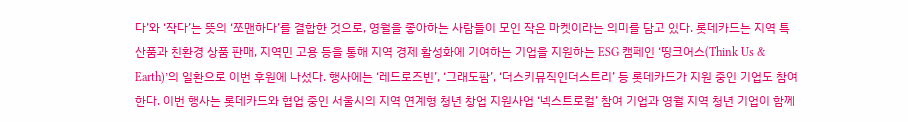다’와 ‘작다’는 뜻의 ‘쪼맨하다’를 결합한 것으로, 영월을 좋아하는 사람들이 모인 작은 마켓이라는 의미를 담고 있다. 롯데카드는 지역 특산품과 친환경 상품 판매, 지역민 고용 등을 통해 지역 경제 활성화에 기여하는 기업을 지원하는 ESG 캠페인 ‘띵크어스(Think Us & Earth)’의 일환으로 이번 후원에 나섰다. 행사에는 ‘레드로즈빈’, ‘그래도팜’, ‘더스키뮤직인더스트리’ 등 롯데카드가 지원 중인 기업도 참여한다. 이번 행사는 롯데카드와 협업 중인 서울시의 지역 연계형 청년 창업 지원사업 ‘넥스트로컬’ 참여 기업과 영월 지역 청년 기업이 함께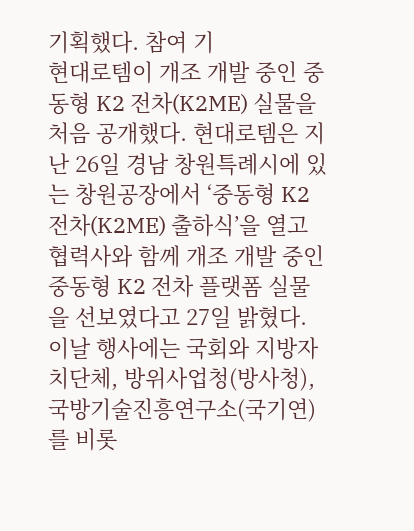기획했다. 참여 기
현대로템이 개조 개발 중인 중동형 K2 전차(K2ME) 실물을 처음 공개했다. 현대로템은 지난 26일 경남 창원특례시에 있는 창원공장에서 ‘중동형 K2 전차(K2ME) 출하식’을 열고 협력사와 함께 개조 개발 중인 중동형 K2 전차 플랫폼 실물을 선보였다고 27일 밝혔다. 이날 행사에는 국회와 지방자치단체, 방위사업청(방사청), 국방기술진흥연구소(국기연)를 비롯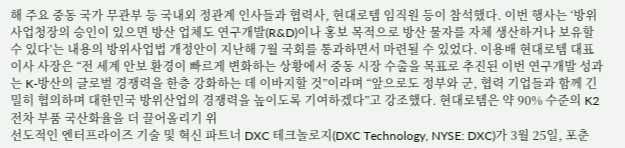해 주요 중동 국가 무관부 등 국내외 정관계 인사들과 협력사, 현대로템 임직원 등이 참석했다. 이번 행사는 ‘방위사업청장의 승인이 있으면 방산 업체도 연구개발(R&D)이나 홍보 목적으로 방산 물자를 자체 생산하거나 보유할 수 있다’는 내용의 방위사업법 개정안이 지난해 7월 국회를 통과하면서 마련될 수 있었다. 이용배 현대로템 대표이사 사장은 “전 세계 안보 환경이 빠르게 변화하는 상황에서 중동 시장 수출을 목표로 추진된 이번 연구개발 성과는 K-방산의 글로벌 경쟁력을 한층 강화하는 데 이바지할 것”이라며 “앞으로도 정부와 군, 협력 기업들과 함께 긴밀히 협의하며 대한민국 방위산업의 경쟁력을 높이도록 기여하겠다”고 강조했다. 현대로템은 약 90% 수준의 K2 전차 부품 국산화율을 더 끌어올리기 위
선도적인 엔터프라이즈 기술 및 혁신 파트너 DXC 테크놀로지(DXC Technology, NYSE: DXC)가 3월 25일, 포춘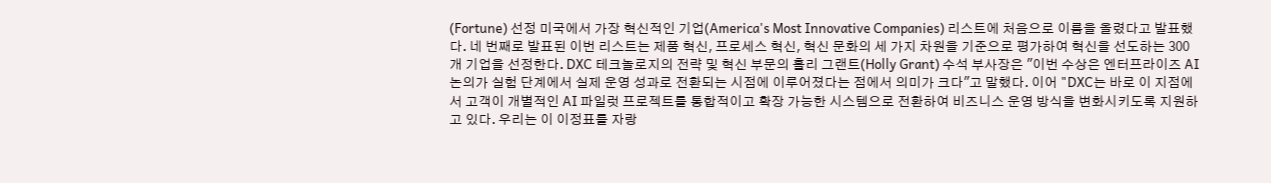(Fortune) 선정 미국에서 가장 혁신적인 기업(America's Most Innovative Companies) 리스트에 처음으로 이름을 올렸다고 발표했다. 네 번째로 발표된 이번 리스트는 제품 혁신, 프로세스 혁신, 혁신 문화의 세 가지 차원을 기준으로 평가하여 혁신을 선도하는 300개 기업을 선정한다. DXC 테크놀로지의 전략 및 혁신 부문의 홀리 그랜트(Holly Grant) 수석 부사장은 "이번 수상은 엔터프라이즈 AI 논의가 실험 단계에서 실제 운영 성과로 전환되는 시점에 이루어졌다는 점에서 의미가 크다"고 말했다. 이어 "DXC는 바로 이 지점에서 고객이 개별적인 AI 파일럿 프로젝트를 통합적이고 확장 가능한 시스템으로 전환하여 비즈니스 운영 방식을 변화시키도록 지원하고 있다. 우리는 이 이정표를 자랑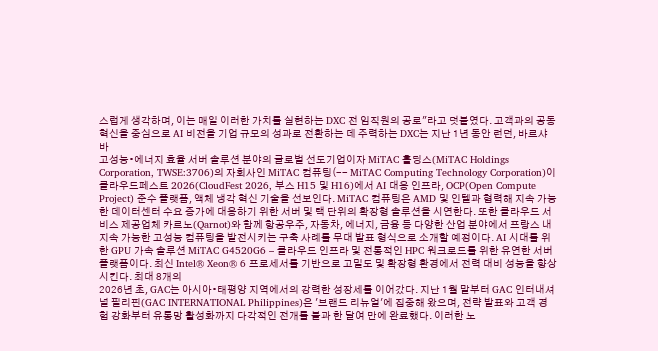스럽게 생각하며, 이는 매일 이러한 가치를 실현하는 DXC 전 임직원의 공로"라고 덧붙였다. 고객과의 공동 혁신을 중심으로 AI 비전을 기업 규모의 성과로 전환하는 데 주력하는 DXC는 지난 1년 동안 런던, 바르샤바
고성능•에너지 효율 서버 솔루션 분야의 글로벌 선도기업이자 MiTAC 홀딩스(MiTAC Holdings Corporation, TWSE:3706)의 자회사인 MiTAC 컴퓨팅(-- MiTAC Computing Technology Corporation)이 클라우드페스트 2026(CloudFest 2026, 부스 H15 및 H16)에서 AI 대응 인프라, OCP(Open Compute Project) 준수 플랫폼, 액체 냉각 혁신 기술을 선보인다. MiTAC 컴퓨팅은 AMD 및 인텔과 협력해 지속 가능한 데이터센터 수요 증가에 대응하기 위한 서버 및 랙 단위의 확장형 솔루션을 시연한다. 또한 클라우드 서비스 제공업체 카르노(Qarnot)와 함께 항공우주, 자동차, 에너지, 금융 등 다양한 산업 분야에서 프랑스 내 지속 가능한 고성능 컴퓨팅을 발전시키는 구축 사례를 무대 발표 형식으로 소개할 예정이다. AI 시대를 위한 GPU 가속 솔루션 MiTAC G4520G6 – 클라우드 인프라 및 전통적인 HPC 워크로드를 위한 유연한 서버 플랫폼이다. 최신 Intel® Xeon® 6 프로세서를 기반으로 고밀도 및 확장형 환경에서 전력 대비 성능을 향상시킨다. 최대 8개의
2026년 초, GAC는 아시아•태평양 지역에서의 강력한 성장세를 이어갔다. 지난 1월 말부터 GAC 인터내셔널 필리핀(GAC INTERNATIONAL Philippines)은 '브랜드 리뉴얼'에 집중해 왔으며, 전략 발표와 고객 경험 강화부터 유통망 활성화까지 다각적인 전개를 불과 한 달여 만에 완료했다. 이러한 노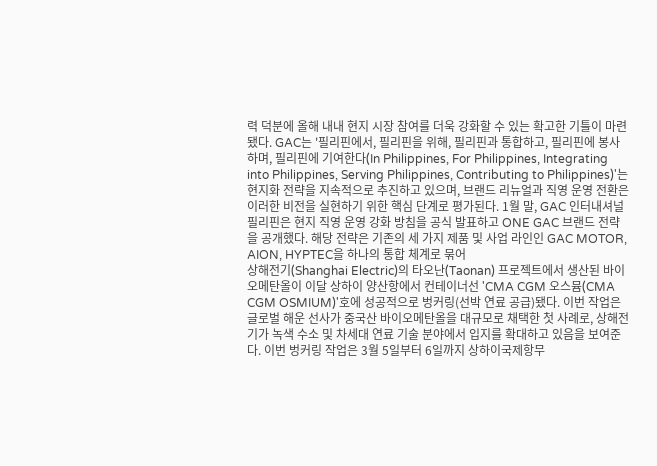력 덕분에 올해 내내 현지 시장 참여를 더욱 강화할 수 있는 확고한 기틀이 마련됐다. GAC는 '필리핀에서, 필리핀을 위해, 필리핀과 통합하고, 필리핀에 봉사하며, 필리핀에 기여한다(In Philippines, For Philippines, Integrating into Philippines, Serving Philippines, Contributing to Philippines)'는 현지화 전략을 지속적으로 추진하고 있으며, 브랜드 리뉴얼과 직영 운영 전환은 이러한 비전을 실현하기 위한 핵심 단계로 평가된다. 1월 말, GAC 인터내셔널 필리핀은 현지 직영 운영 강화 방침을 공식 발표하고 ONE GAC 브랜드 전략을 공개했다. 해당 전략은 기존의 세 가지 제품 및 사업 라인인 GAC MOTOR, AION, HYPTEC을 하나의 통합 체계로 묶어
상해전기(Shanghai Electric)의 타오난(Taonan) 프로젝트에서 생산된 바이오메탄올이 이달 상하이 양산항에서 컨테이너선 'CMA CGM 오스뮴(CMA CGM OSMIUM)'호에 성공적으로 벙커링(선박 연료 공급)됐다. 이번 작업은 글로벌 해운 선사가 중국산 바이오메탄올을 대규모로 채택한 첫 사례로, 상해전기가 녹색 수소 및 차세대 연료 기술 분야에서 입지를 확대하고 있음을 보여준다. 이번 벙커링 작업은 3월 5일부터 6일까지 상하이국제항무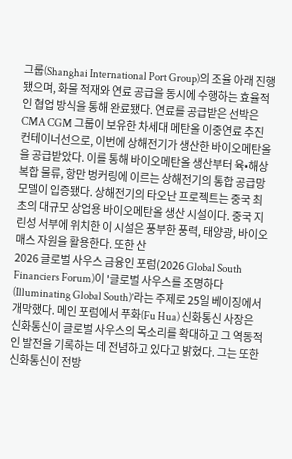그룹(Shanghai International Port Group)의 조율 아래 진행됐으며, 화물 적재와 연료 공급을 동시에 수행하는 효율적인 협업 방식을 통해 완료됐다. 연료를 공급받은 선박은 CMA CGM 그룹이 보유한 차세대 메탄올 이중연료 추진 컨테이너선으로, 이번에 상해전기가 생산한 바이오메탄올을 공급받았다. 이를 통해 바이오메탄올 생산부터 육•해상 복합 물류, 항만 벙커링에 이르는 상해전기의 통합 공급망 모델이 입증됐다. 상해전기의 타오난 프로젝트는 중국 최초의 대규모 상업용 바이오메탄올 생산 시설이다. 중국 지린성 서부에 위치한 이 시설은 풍부한 풍력, 태양광, 바이오매스 자원을 활용한다. 또한 산
2026 글로벌 사우스 금융인 포럼(2026 Global South Financiers Forum)이 '글로벌 사우스를 조명하다(Illuminating Global South)'라는 주제로 25일 베이징에서 개막했다. 메인 포럼에서 푸화(Fu Hua) 신화통신 사장은 신화통신이 글로벌 사우스의 목소리를 확대하고 그 역동적인 발전을 기록하는 데 전념하고 있다고 밝혔다. 그는 또한 신화통신이 전방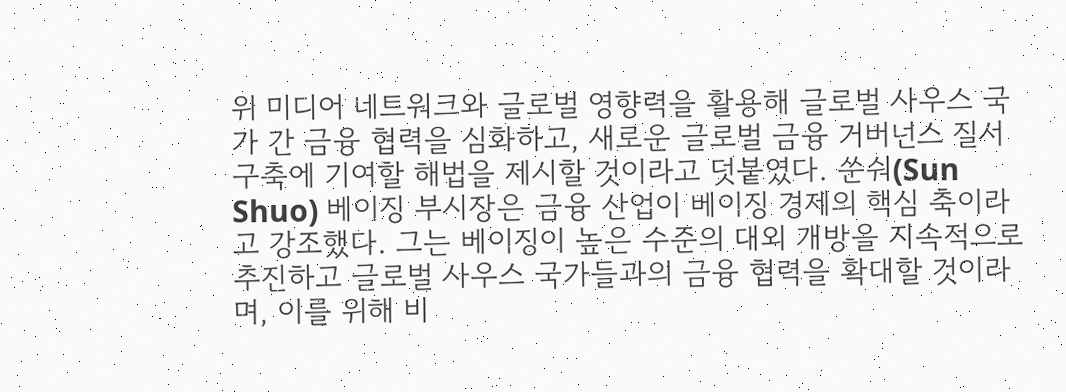위 미디어 네트워크와 글로벌 영향력을 활용해 글로벌 사우스 국가 간 금융 협력을 심화하고, 새로운 글로벌 금융 거버넌스 질서 구축에 기여할 해법을 제시할 것이라고 덧붙였다. 쑨숴(Sun Shuo) 베이징 부시장은 금융 산업이 베이징 경제의 핵심 축이라고 강조했다. 그는 베이징이 높은 수준의 대외 개방을 지속적으로 추진하고 글로벌 사우스 국가들과의 금융 협력을 확대할 것이라며, 이를 위해 비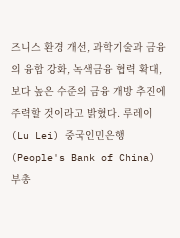즈니스 환경 개선, 과학기술과 금융의 융합 강화, 녹색금융 협력 확대, 보다 높은 수준의 금융 개방 추진에 주력할 것이라고 밝혔다. 루레이(Lu Lei) 중국인민은행(People's Bank of China) 부총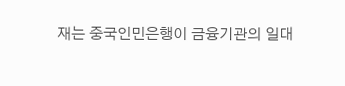재는 중국인민은행이 금융기관의 일대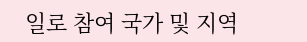일로 참여 국가 및 지역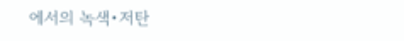에서의 녹색•저탄